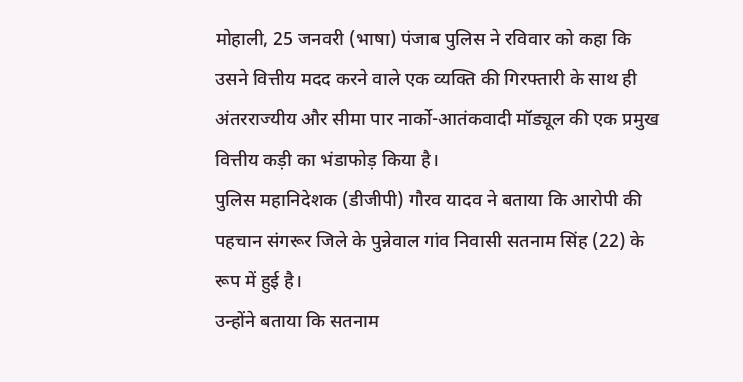मोहाली, 25 जनवरी (भाषा) पंजाब पुलिस ने रविवार को कहा कि उसने वित्तीय मदद करने वाले एक व्यक्ति की गिरफ्तारी के साथ ही अंतरराज्यीय और सीमा पार नार्को-आतंकवादी मॉड्यूल की एक प्रमुख वित्तीय कड़ी का भंडाफोड़ किया है।
पुलिस महानिदेशक (डीजीपी) गौरव यादव ने बताया कि आरोपी की पहचान संगरूर जिले के पुन्नेवाल गांव निवासी सतनाम सिंह (22) के रूप में हुई है।
उन्होंने बताया कि सतनाम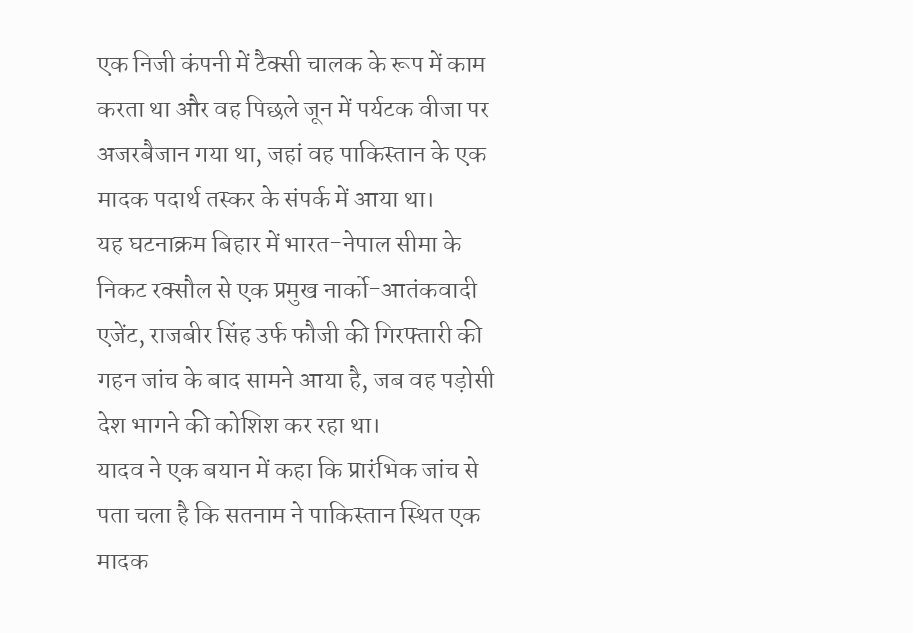एक निजी कंपनी में टैक्सी चालक के रूप में काम करता था और वह पिछले जून में पर्यटक वीजा पर अजरबैजान गया था, जहां वह पाकिस्तान के एक मादक पदार्थ तस्कर के संपर्क में आया था।
यह घटनाक्रम बिहार में भारत-नेपाल सीमा के निकट रक्सौल से एक प्रमुख नार्को-आतंकवादी एजेंट, राजबीर सिंह उर्फ फौजी की गिरफ्तारी की गहन जांच के बाद सामने आया है, जब वह पड़ोसी देश भागने की कोशिश कर रहा था।
यादव ने एक बयान में कहा कि प्रारंभिक जांच से पता चला है कि सतनाम ने पाकिस्तान स्थित एक मादक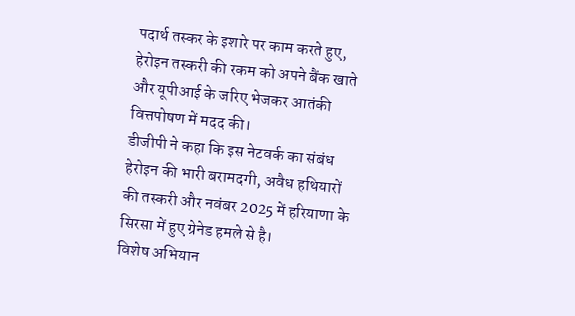पदार्थ तस्कर के इशारे पर काम करते हुए, हेरोइन तस्करी की रकम को अपने बैंक खाते और यूपीआई के जरिए भेजकर आतंकी वित्तपोषण में मदद की।
डीजीपी ने कहा कि इस नेटवर्क का संबंध हेरोइन की भारी बरामदगी, अवैध हथियारों की तस्करी और नवंबर 2025 में हरियाणा के सिरसा में हुए ग्रेनेड हमले से है।
विशेष अभियान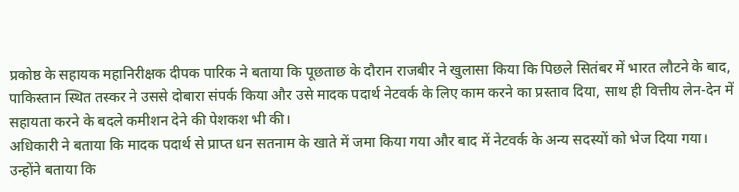प्रकोष्ठ के सहायक महानिरीक्षक दीपक पारिक ने बताया कि पूछताछ के दौरान राजबीर ने खुलासा किया कि पिछले सितंबर में भारत लौटने के बाद, पाकिस्तान स्थित तस्कर ने उससे दोबारा संपर्क किया और उसे मादक पदार्थ नेटवर्क के लिए काम करने का प्रस्ताव दिया, साथ ही वित्तीय लेन-देन में सहायता करने के बदले कमीशन देने की पेशकश भी की।
अधिकारी ने बताया कि मादक पदार्थ से प्राप्त धन सतनाम के खाते में जमा किया गया और बाद में नेटवर्क के अन्य सदस्यों को भेज दिया गया।
उन्होंने बताया कि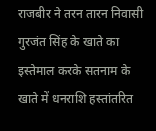राजबीर ने तरन तारन निवासी गुरजंत सिंह के खाते का इस्तेमाल करके सतनाम के खाते में धनराशि हस्तांतरित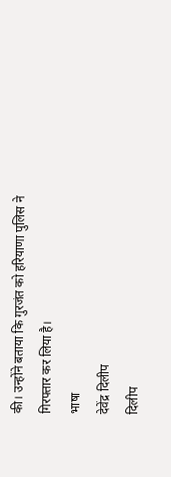की। उन्होंने बताया कि गुरजंत को हरियाणा पुलिस ने गिरफ्तार कर लिया है।
भाषा
देवेंद्र दिलीप
दिलीप